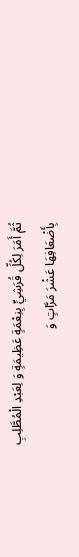ثُمَّ أَمَرَ لِكُلِّ قُرَشِيٍّ بِنِعْمَةٍ عَظِيمَةٍ وَ لِعَبْدِ الْمُطَّلِبِ بِأَضْعَافِهَا عَشْرَ مَرَّاتٍ وَ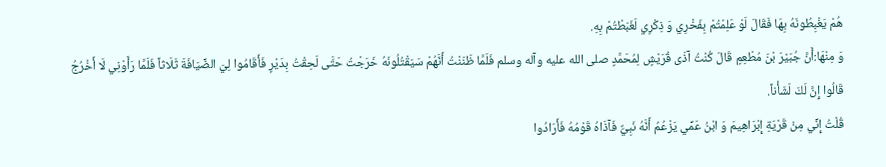هُمْ يَغْبِطُونَهُ بِهَا فَقَالَ لَوْ عَلِمْتُمْ بِفَخْرِي وَ ذِكْرِي لَغَبَطْتُمْ بِهِ.
وَ مِنْهَا:أَنَّ جُبَيْرَ بْنَ مُطْعِمٍ قَالَ كُنْتُ آذَى قُرَيْشٍ لِمُحَمَّدٍ صلى الله عليه وآله وسلم فَلَمَّا ظَنَنْتُ أَنَّهُمْ سَيَقْتُلُونَهُ خَرَجْتُ حَتَّى لَحِقْتُ بِدَيْرٍ فَأَقَامُوا لِيَ الضِّيَافَةَ ثَلَاثاً فَلَمَّا رَأَوْنِي لَا أَخْرُجُ قَالُوا إِنَّ لَكَ لَشَأْناً.
قُلْتُ إِنِّي مِنْ قَرْيَةِ إِبْرَاهِيمَ وَ ابْنُ عَمِّي يَزْعُمُ أَنَّهُ نَبِيٌّ فَآذَاهُ قَوْمُهُ فَأَرَادُوا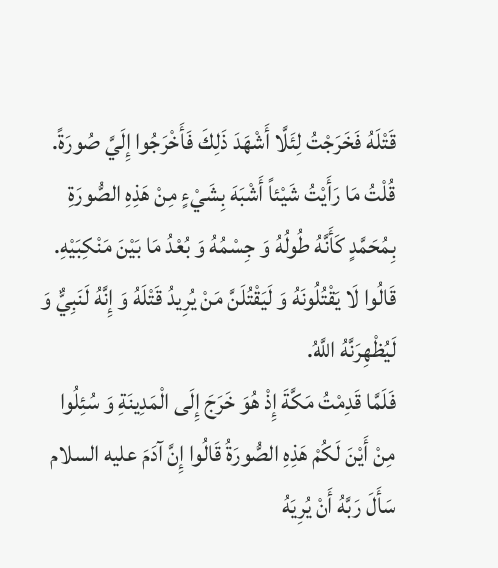قَتْلَهُ فَخَرَجْتُ لِئَلَّا أَشْهَدَ ذَلِكَ فَأَخْرَجُوا إِلَيَّ صُورَةً.
قُلْتُ مَا رَأَيْتُ شَيْئاً أَشْبَهَ بِشَيْءٍ مِنْ هَذِهِ الصُّورَةِ بِمُحَمَّدٍ كَأَنَّهُ طُولُهُ وَ جِسْمُهُ وَ بُعْدُ مَا بَيْنَ مَنْكِبَيْهِ.
قَالُوا لَا يَقْتُلُونَهُ وَ لَيَقْتُلَنَّ مَنْ يُرِيدُ قَتْلَهُ وَ إِنَّهُ لَنَبِيٌّ وَ لَيُظْهِرَنَّهُ اللَّهُ.
فَلَمَّا قَدِمْتُ مَكَّةَ إِذْ هُوَ خَرَجَ إِلَى الْمَدِينَةِ وَ سُئِلُوا مِنْ أَيْنَ لَكُمْ هَذِهِ الصُّورَةُ قَالُوا إِنَّ آدَمَ عليه السلام سَأَلَ رَبَّهُ أَنْ يُرِيَهُ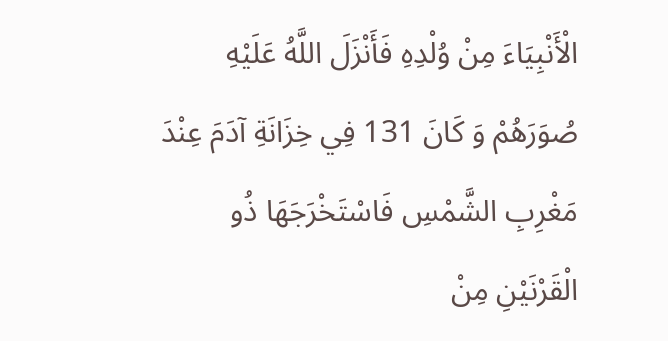الْأَنْبِيَاءَ مِنْ وُلْدِهِ فَأَنْزَلَ اللَّهُ عَلَيْهِ صُوَرَهُمْ وَ كَانَ 131 فِي خِزَانَةِ آدَمَ عِنْدَ مَغْرِبِ الشَّمْسِ فَاسْتَخْرَجَهَا ذُو الْقَرْنَيْنِ مِنْ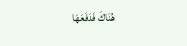هُنَاكَ فَدَفَعَهَا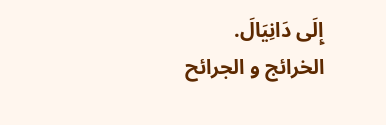إِلَى دَانِيَالَ.
الخرائج و الجرائح